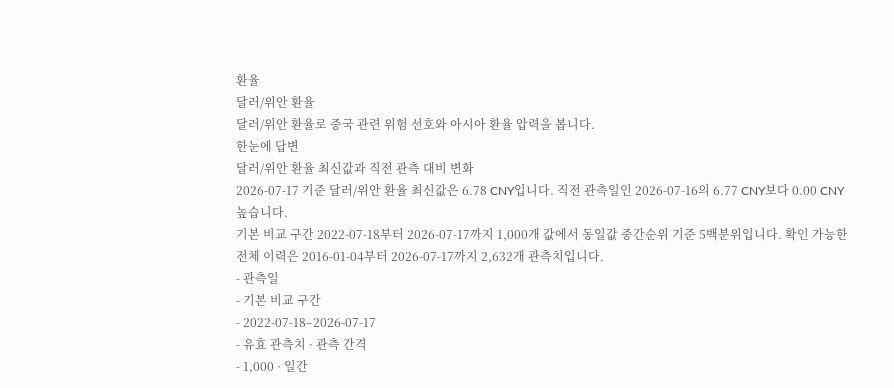환율
달러/위안 환율
달러/위안 환율로 중국 관련 위험 선호와 아시아 환율 압력을 봅니다.
한눈에 답변
달러/위안 환율 최신값과 직전 관측 대비 변화
2026-07-17 기준 달러/위안 환율 최신값은 6.78 CNY입니다. 직전 관측일인 2026-07-16의 6.77 CNY보다 0.00 CNY 높습니다.
기본 비교 구간 2022-07-18부터 2026-07-17까지 1,000개 값에서 동일값 중간순위 기준 5백분위입니다. 확인 가능한 전체 이력은 2016-01-04부터 2026-07-17까지 2,632개 관측치입니다.
- 관측일
- 기본 비교 구간
- 2022-07-18–2026-07-17
- 유효 관측치 · 관측 간격
- 1,000 · 일간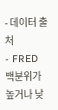- 데이터 출처
- FRED
백분위가 높거나 낮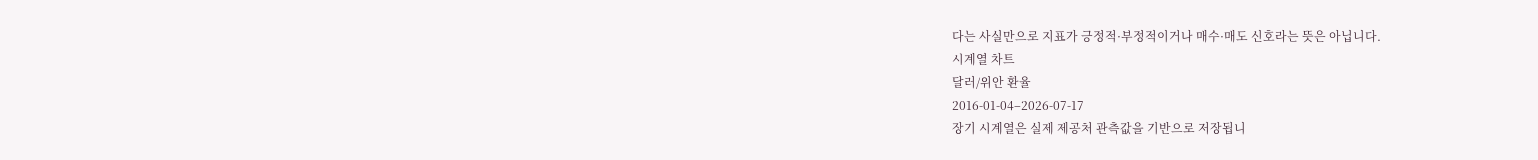다는 사실만으로 지표가 긍정적·부정적이거나 매수·매도 신호라는 뜻은 아닙니다.
시계열 차트
달러/위안 환율
2016-01-04–2026-07-17
장기 시계열은 실제 제공처 관측값을 기반으로 저장됩니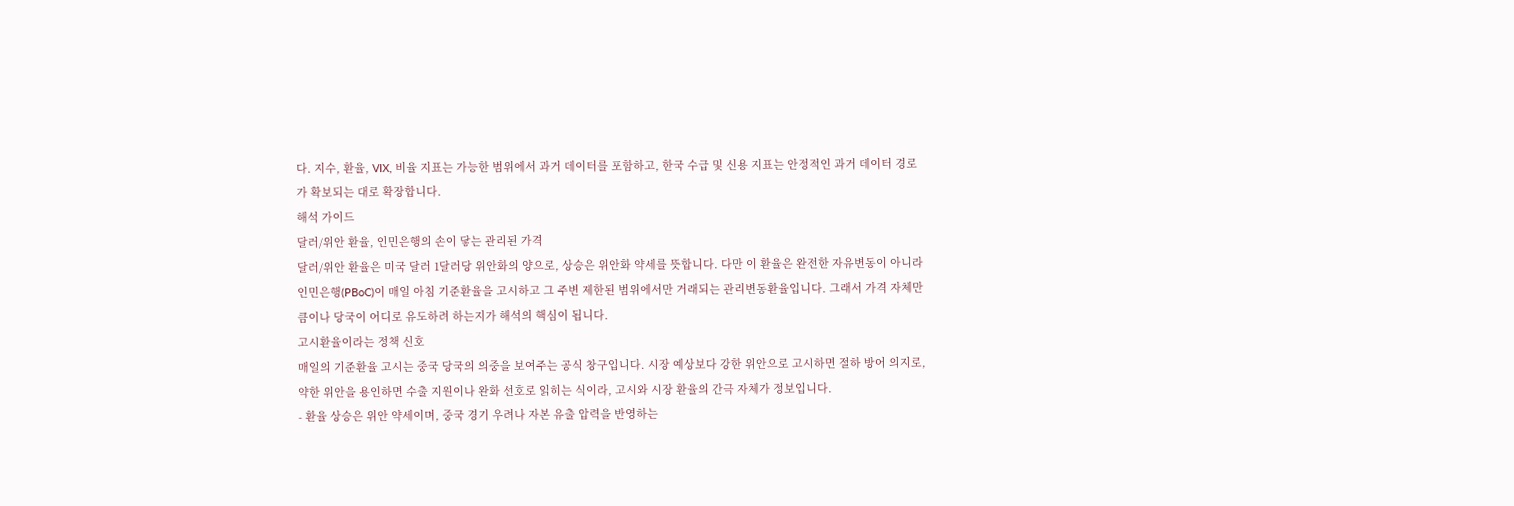다. 지수, 환율, VIX, 비율 지표는 가능한 범위에서 과거 데이터를 포함하고, 한국 수급 및 신용 지표는 안정적인 과거 데이터 경로가 확보되는 대로 확장합니다.
해석 가이드
달러/위안 환율, 인민은행의 손이 닿는 관리된 가격
달러/위안 환율은 미국 달러 1달러당 위안화의 양으로, 상승은 위안화 약세를 뜻합니다. 다만 이 환율은 완전한 자유변동이 아니라 인민은행(PBoC)이 매일 아침 기준환율을 고시하고 그 주변 제한된 범위에서만 거래되는 관리변동환율입니다. 그래서 가격 자체만큼이나 당국이 어디로 유도하려 하는지가 해석의 핵심이 됩니다.
고시환율이라는 정책 신호
매일의 기준환율 고시는 중국 당국의 의중을 보여주는 공식 창구입니다. 시장 예상보다 강한 위안으로 고시하면 절하 방어 의지로, 약한 위안을 용인하면 수출 지원이나 완화 선호로 읽히는 식이라, 고시와 시장 환율의 간극 자체가 정보입니다.
- 환율 상승은 위안 약세이며, 중국 경기 우려나 자본 유출 압력을 반영하는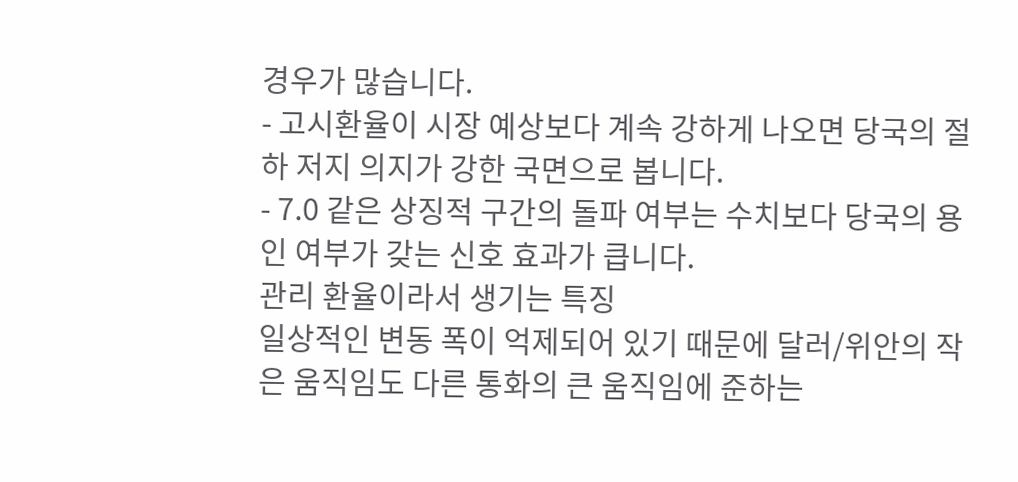경우가 많습니다.
- 고시환율이 시장 예상보다 계속 강하게 나오면 당국의 절하 저지 의지가 강한 국면으로 봅니다.
- 7.0 같은 상징적 구간의 돌파 여부는 수치보다 당국의 용인 여부가 갖는 신호 효과가 큽니다.
관리 환율이라서 생기는 특징
일상적인 변동 폭이 억제되어 있기 때문에 달러/위안의 작은 움직임도 다른 통화의 큰 움직임에 준하는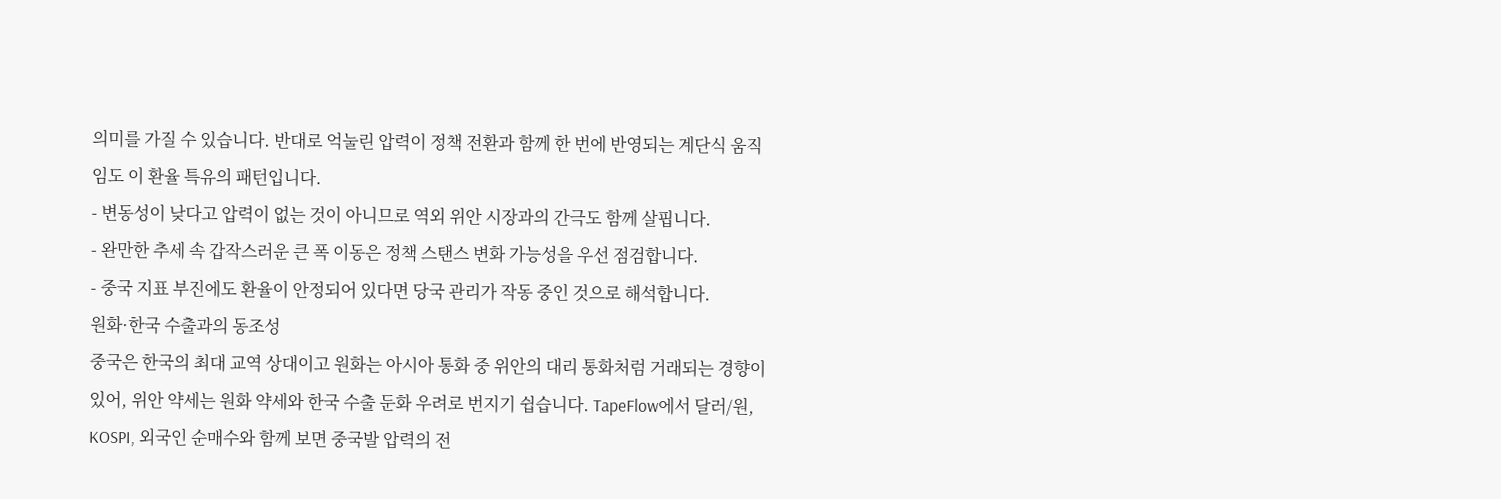의미를 가질 수 있습니다. 반대로 억눌린 압력이 정책 전환과 함께 한 번에 반영되는 계단식 움직임도 이 환율 특유의 패턴입니다.
- 변동성이 낮다고 압력이 없는 것이 아니므로 역외 위안 시장과의 간극도 함께 살핍니다.
- 완만한 추세 속 갑작스러운 큰 폭 이동은 정책 스탠스 변화 가능성을 우선 점검합니다.
- 중국 지표 부진에도 환율이 안정되어 있다면 당국 관리가 작동 중인 것으로 해석합니다.
원화·한국 수출과의 동조성
중국은 한국의 최대 교역 상대이고 원화는 아시아 통화 중 위안의 대리 통화처럼 거래되는 경향이 있어, 위안 약세는 원화 약세와 한국 수출 둔화 우려로 번지기 쉽습니다. TapeFlow에서 달러/원, KOSPI, 외국인 순매수와 함께 보면 중국발 압력의 전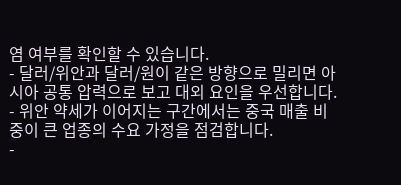염 여부를 확인할 수 있습니다.
- 달러/위안과 달러/원이 같은 방향으로 밀리면 아시아 공통 압력으로 보고 대외 요인을 우선합니다.
- 위안 약세가 이어지는 구간에서는 중국 매출 비중이 큰 업종의 수요 가정을 점검합니다.
-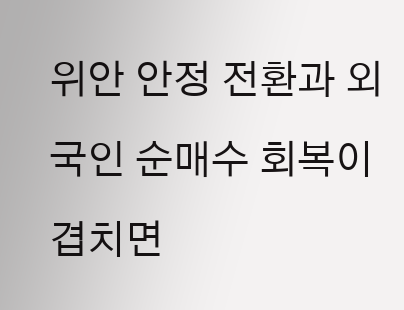위안 안정 전환과 외국인 순매수 회복이 겹치면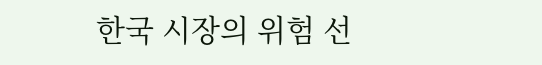한국 시장의 위험 선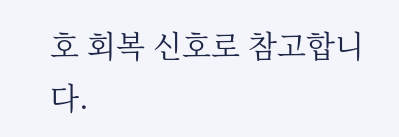호 회복 신호로 참고합니다.